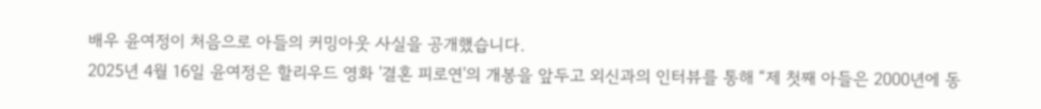배우 윤여정이 처음으로 아들의 커밍아웃 사실을 공개했습니다.
2025년 4월 16일 윤여정은 할리우드 영화 '결혼 피로연'의 개봉을 앞두고 외신과의 인터뷰를 통해 “제 첫째 아들은 2000년에 동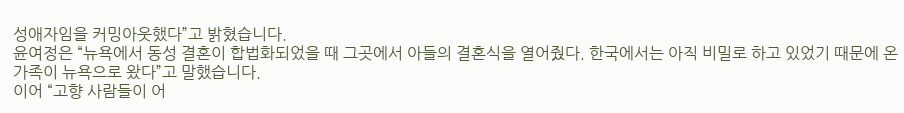성애자임을 커밍아웃했다”고 밝혔습니다.
윤여정은 “뉴욕에서 동성 결혼이 합법화되었을 때 그곳에서 아들의 결혼식을 열어줬다. 한국에서는 아직 비밀로 하고 있었기 때문에 온 가족이 뉴욕으로 왔다”고 말했습니다.
이어 “고향 사람들이 어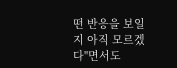떤 반응을 보일지 아직 모르겠다"면서도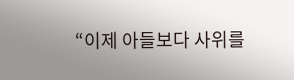“이제 아들보다 사위를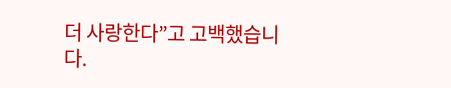더 사랑한다”고 고백했습니다.